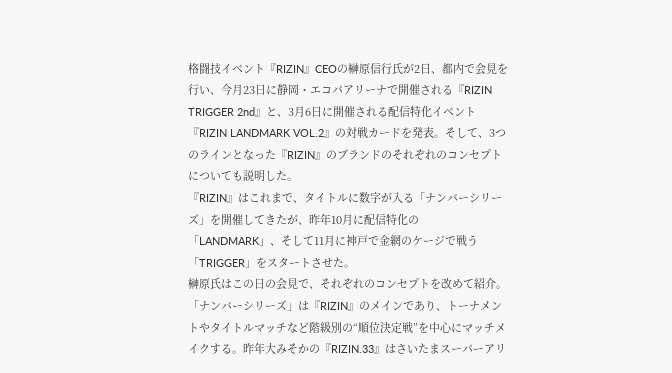格闘技イベント『RIZIN』CEOの榊原信行氏が2日、都内で会見を行い、今月23日に静岡・エコパアリーナで開催される『RIZIN TRIGGER 2nd』と、3月6日に開催される配信特化イベント『RIZIN LANDMARK VOL.2』の対戦カードを発表。そして、3つのラインとなった『RIZIN』のブランドのそれぞれのコンセプトについても説明した。
『RIZIN』はこれまで、タイトルに数字が入る「ナンバーシリーズ」を開催してきたが、昨年10月に配信特化の「LANDMARK」、そして11月に神戸で金網のケージで戦う「TRIGGER」をスタートさせた。
榊原氏はこの日の会見で、それぞれのコンセプトを改めて紹介。「ナンバーシリーズ」は『RIZIN』のメインであり、トーナメントやタイトルマッチなど階級別の“順位決定戦”を中心にマッチメイクする。昨年大みそかの『RIZIN.33』はさいたまスーパーアリ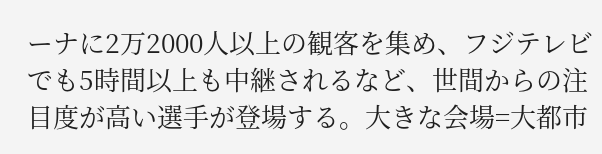ーナに2万2000人以上の観客を集め、フジテレビでも5時間以上も中継されるなど、世間からの注目度が高い選手が登場する。大きな会場=大都市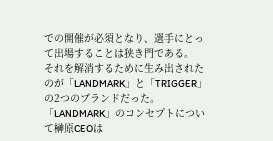での開催が必須となり、選手にとって出場することは狭き門である。
それを解消するために生み出されたのが「LANDMARK」と「TRIGGER」の2つのブランドだった。「LANDMARK」のコンセプトについて榊原CEOは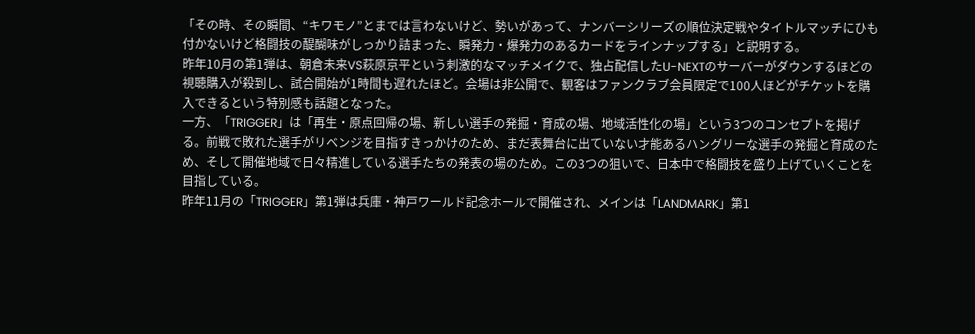「その時、その瞬間、“キワモノ”とまでは言わないけど、勢いがあって、ナンバーシリーズの順位決定戦やタイトルマッチにひも付かないけど格闘技の醍醐味がしっかり詰まった、瞬発力・爆発力のあるカードをラインナップする」と説明する。
昨年10月の第1弾は、朝倉未来VS萩原京平という刺激的なマッチメイクで、独占配信したU-NEXTのサーバーがダウンするほどの視聴購入が殺到し、試合開始が1時間も遅れたほど。会場は非公開で、観客はファンクラブ会員限定で100人ほどがチケットを購入できるという特別感も話題となった。
一方、「TRIGGER」は「再生・原点回帰の場、新しい選手の発掘・育成の場、地域活性化の場」という3つのコンセプトを掲げる。前戦で敗れた選手がリベンジを目指すきっかけのため、まだ表舞台に出ていない才能あるハングリーな選手の発掘と育成のため、そして開催地域で日々精進している選手たちの発表の場のため。この3つの狙いで、日本中で格闘技を盛り上げていくことを目指している。
昨年11月の「TRIGGER」第1弾は兵庫・神戸ワールド記念ホールで開催され、メインは「LANDMARK」第1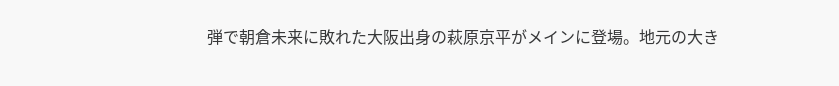弾で朝倉未来に敗れた大阪出身の萩原京平がメインに登場。地元の大き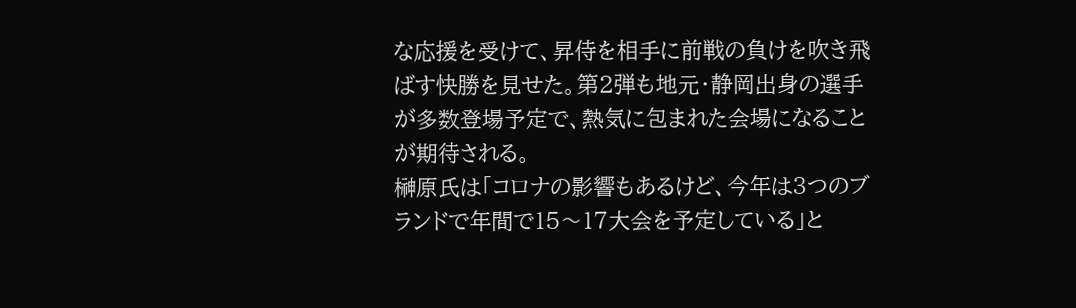な応援を受けて、昇侍を相手に前戦の負けを吹き飛ばす快勝を見せた。第2弾も地元・静岡出身の選手が多数登場予定で、熱気に包まれた会場になることが期待される。
榊原氏は「コロナの影響もあるけど、今年は3つのブランドで年間で15〜17大会を予定している」と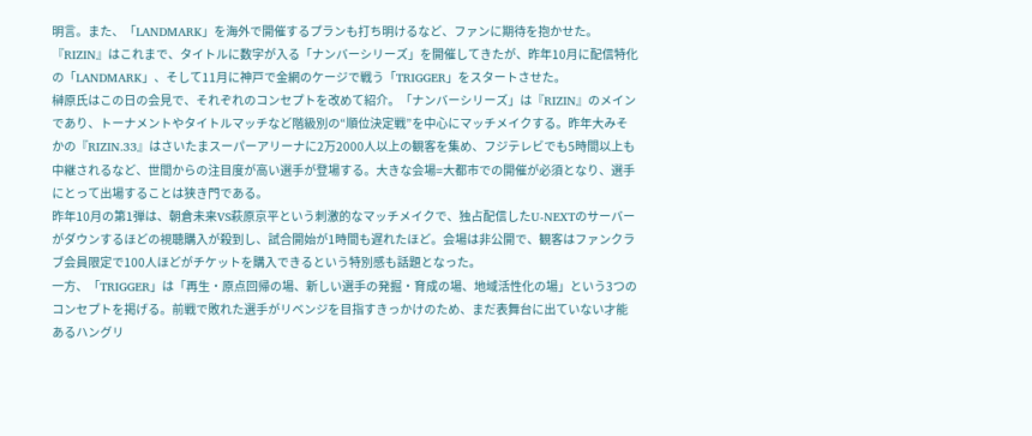明言。また、「LANDMARK」を海外で開催するプランも打ち明けるなど、ファンに期待を抱かせた。
『RIZIN』はこれまで、タイトルに数字が入る「ナンバーシリーズ」を開催してきたが、昨年10月に配信特化の「LANDMARK」、そして11月に神戸で金網のケージで戦う「TRIGGER」をスタートさせた。
榊原氏はこの日の会見で、それぞれのコンセプトを改めて紹介。「ナンバーシリーズ」は『RIZIN』のメインであり、トーナメントやタイトルマッチなど階級別の“順位決定戦”を中心にマッチメイクする。昨年大みそかの『RIZIN.33』はさいたまスーパーアリーナに2万2000人以上の観客を集め、フジテレビでも5時間以上も中継されるなど、世間からの注目度が高い選手が登場する。大きな会場=大都市での開催が必須となり、選手にとって出場することは狭き門である。
昨年10月の第1弾は、朝倉未来VS萩原京平という刺激的なマッチメイクで、独占配信したU-NEXTのサーバーがダウンするほどの視聴購入が殺到し、試合開始が1時間も遅れたほど。会場は非公開で、観客はファンクラブ会員限定で100人ほどがチケットを購入できるという特別感も話題となった。
一方、「TRIGGER」は「再生・原点回帰の場、新しい選手の発掘・育成の場、地域活性化の場」という3つのコンセプトを掲げる。前戦で敗れた選手がリベンジを目指すきっかけのため、まだ表舞台に出ていない才能あるハングリ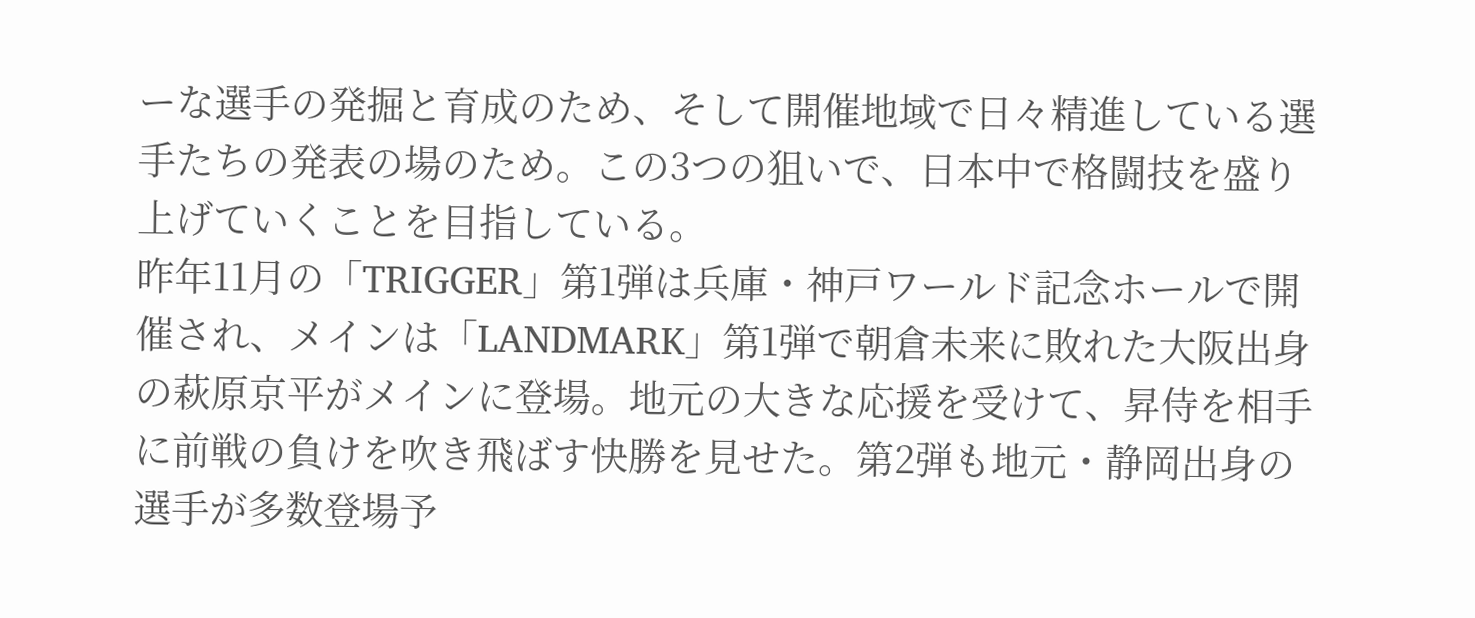ーな選手の発掘と育成のため、そして開催地域で日々精進している選手たちの発表の場のため。この3つの狙いで、日本中で格闘技を盛り上げていくことを目指している。
昨年11月の「TRIGGER」第1弾は兵庫・神戸ワールド記念ホールで開催され、メインは「LANDMARK」第1弾で朝倉未来に敗れた大阪出身の萩原京平がメインに登場。地元の大きな応援を受けて、昇侍を相手に前戦の負けを吹き飛ばす快勝を見せた。第2弾も地元・静岡出身の選手が多数登場予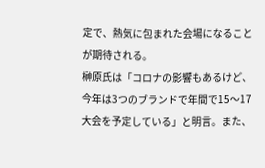定で、熱気に包まれた会場になることが期待される。
榊原氏は「コロナの影響もあるけど、今年は3つのブランドで年間で15〜17大会を予定している」と明言。また、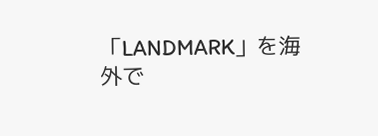「LANDMARK」を海外で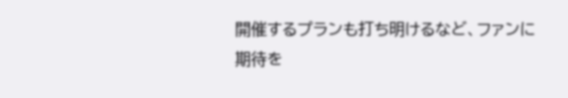開催するプランも打ち明けるなど、ファンに期待を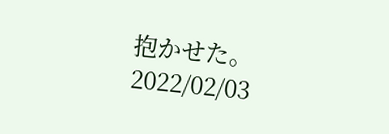抱かせた。
2022/02/03